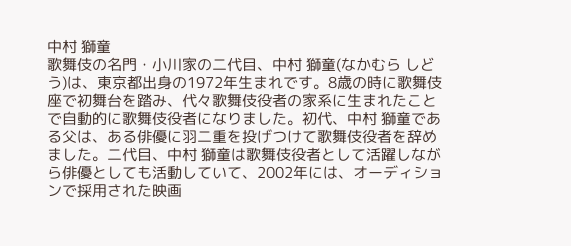中村 獅童
歌舞伎の名門・小川家の二代目、中村 獅童(なかむら しどう)は、東京都出身の1972年生まれです。8歳の時に歌舞伎座で初舞台を踏み、代々歌舞伎役者の家系に生まれたことで自動的に歌舞伎役者になりました。初代、中村 獅童である父は、ある俳優に羽二重を投げつけて歌舞伎役者を辞めました。二代目、中村 獅童は歌舞伎役者として活躍しながら俳優としても活動していて、2002年には、オーディションで採用された映画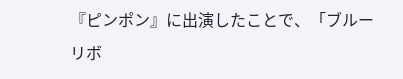『ピンポン』に出演したことで、「ブルーリボ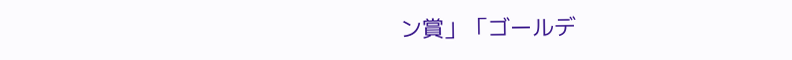ン賞」「ゴールデ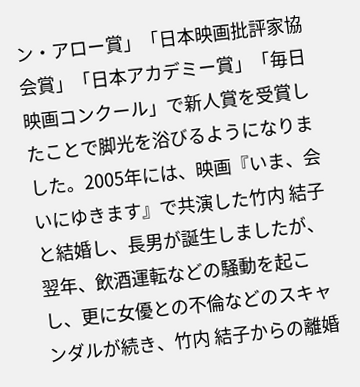ン・アロー賞」「日本映画批評家協会賞」「日本アカデミー賞」「毎日映画コンクール」で新人賞を受賞したことで脚光を浴びるようになりました。2005年には、映画『いま、会いにゆきます』で共演した竹内 結子と結婚し、長男が誕生しましたが、翌年、飲酒運転などの騒動を起こし、更に女優との不倫などのスキャンダルが続き、竹内 結子からの離婚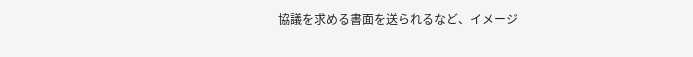協議を求める書面を送られるなど、イメージ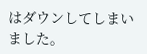はダウンしてしまいました。